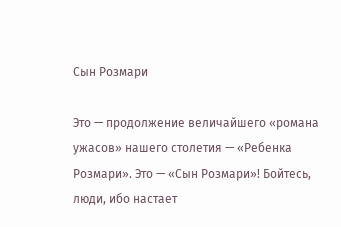Сын Розмари

Это — продолжение величайшего «романа ужасов» нашего столетия — «Ребенка Розмари». Это — «Сын Розмари»! Бойтесь, люди, ибо настает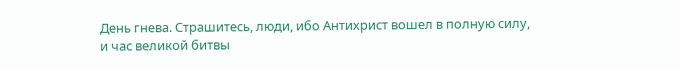День гнева. Страшитесь, люди, ибо Антихрист вошел в полную силу, и час великой битвы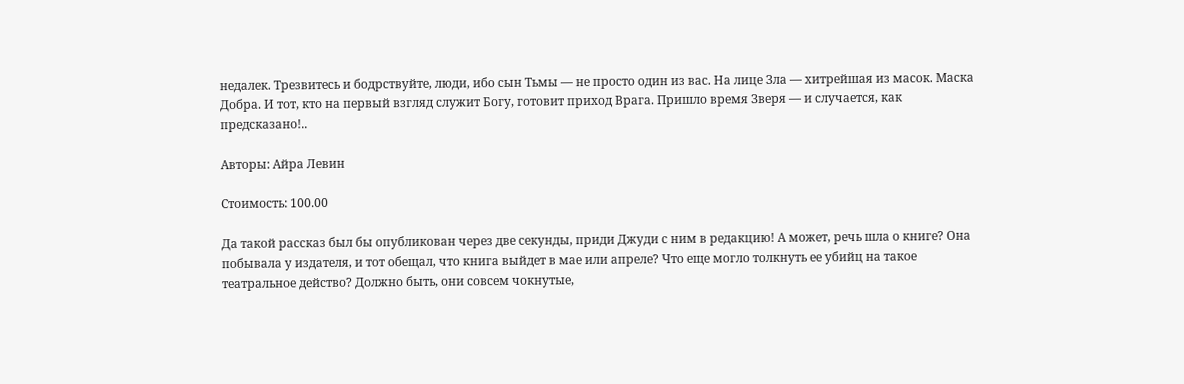недалек. Трезвитесь и бодрствуйте, люди, ибо сын Тьмы — не просто один из вас. На лице Зла — хитрейшая из масок. Маска Добра. И тот, кто на первый взгляд служит Богу, готовит приход Врага. Пришло время Зверя — и случается, как предсказано!..

Авторы: Айра Левин

Стоимость: 100.00

Да такой рассказ был бы опубликован через две секунды, приди Джуди с ним в редакцию! А может, речь шла о книге? Она побывала у издателя, и тот обещал, что книга выйдет в мае или апреле? Что еще могло толкнуть ее убийц на такое театральное действо? Должно быть, они совсем чокнутые,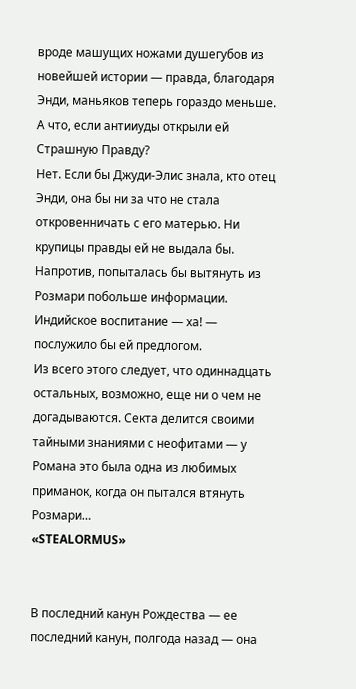вроде машущих ножами душегубов из новейшей истории — правда, благодаря Энди, маньяков теперь гораздо меньше.
А что, если антииуды открыли ей Страшную Правду?
Нет. Если бы Джуди-Элис знала, кто отец Энди, она бы ни за что не стала откровенничать с его матерью. Ни крупицы правды ей не выдала бы. Напротив, попыталась бы вытянуть из Розмари побольше информации. Индийское воспитание — ха! — послужило бы ей предлогом.
Из всего этого следует, что одиннадцать остальных, возможно, еще ни о чем не догадываются. Секта делится своими тайными знаниями с неофитами — у Романа это была одна из любимых приманок, когда он пытался втянуть Розмари…
«STEALORMUS»


В последний канун Рождества — ее последний канун, полгода назад — она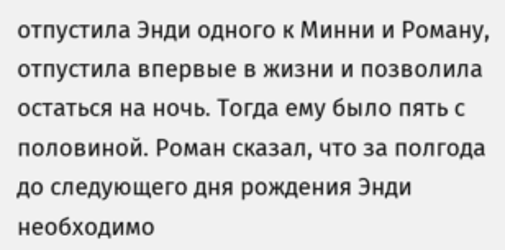отпустила Энди одного к Минни и Роману, отпустила впервые в жизни и позволила остаться на ночь. Тогда ему было пять с половиной. Роман сказал, что за полгода до следующего дня рождения Энди необходимо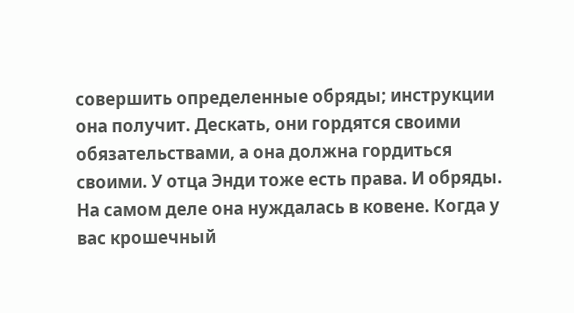совершить определенные обряды; инструкции она получит. Дескать, они гордятся своими обязательствами, а она должна гордиться своими. У отца Энди тоже есть права. И обряды.
На самом деле она нуждалась в ковене. Когда у вас крошечный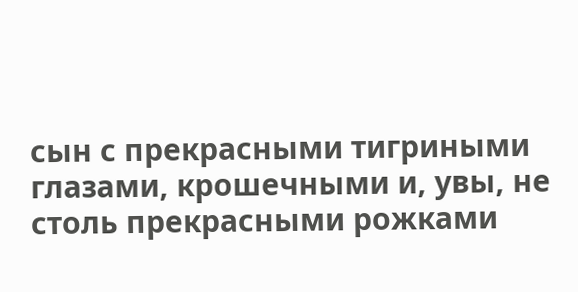сын с прекрасными тигриными глазами, крошечными и, увы, не столь прекрасными рожками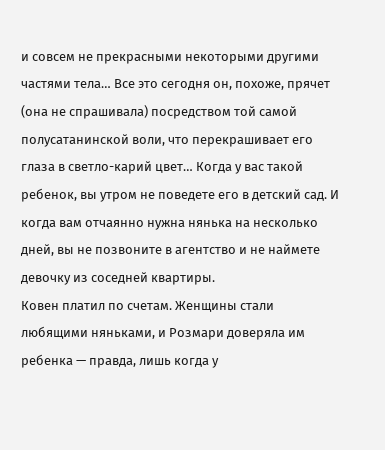и совсем не прекрасными некоторыми другими частями тела… Все это сегодня он, похоже, прячет (она не спрашивала) посредством той самой полусатанинской воли, что перекрашивает его глаза в светло-карий цвет… Когда у вас такой ребенок, вы утром не поведете его в детский сад. И когда вам отчаянно нужна нянька на несколько дней, вы не позвоните в агентство и не наймете девочку из соседней квартиры.
Ковен платил по счетам. Женщины стали любящими няньками, и Розмари доверяла им ребенка — правда, лишь когда у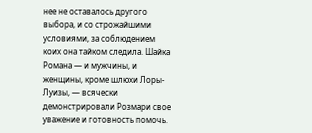нее не оставалось другого выбора, и со строжайшими условиями, за соблюдением коих она тайком следила. Шайка Романа — и мужчины, и женщины, кроме шлюхи Лоры-Луизы, — всячески демонстрировали Розмари свое уважение и готовность помочь.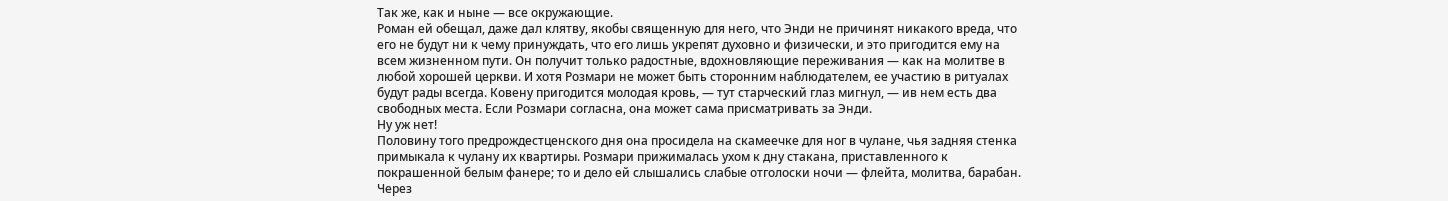Так же, как и ныне — все окружающие.
Роман ей обещал, даже дал клятву, якобы священную для него, что Энди не причинят никакого вреда, что его не будут ни к чему принуждать, что его лишь укрепят духовно и физически, и это пригодится ему на всем жизненном пути. Он получит только радостные, вдохновляющие переживания — как на молитве в любой хорошей церкви. И хотя Розмари не может быть сторонним наблюдателем, ее участию в ритуалах будут рады всегда. Ковену пригодится молодая кровь, — тут старческий глаз мигнул, — ив нем есть два свободных места. Если Розмари согласна, она может сама присматривать за Энди.
Ну уж нет!
Половину того предрождестценского дня она просидела на скамеечке для ног в чулане, чья задняя стенка примыкала к чулану их квартиры. Розмари прижималась ухом к дну стакана, приставленного к покрашенной белым фанере; то и дело ей слышались слабые отголоски ночи — флейта, молитва, барабан. Через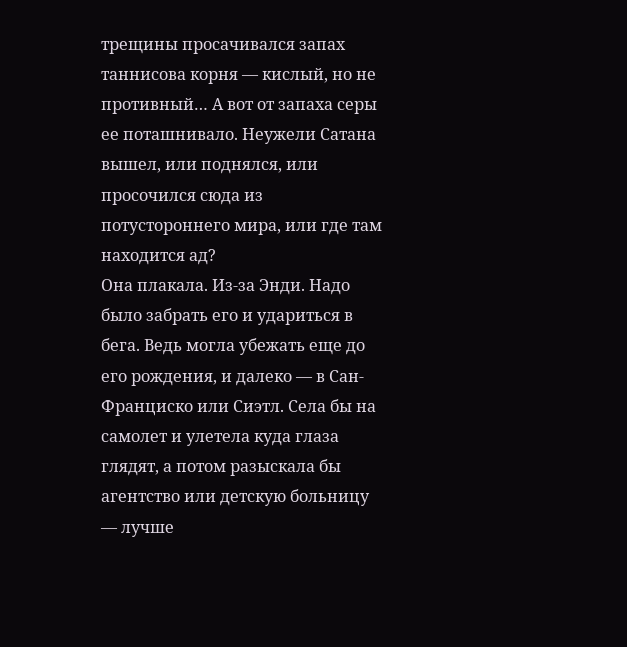трещины просачивался запах таннисова корня — кислый, но не противный… А вот от запаха серы ее поташнивало. Неужели Сатана вышел, или поднялся, или просочился сюда из потустороннего мира, или где там находится ад?
Она плакала. Из-за Энди. Надо было забрать его и удариться в бега. Ведь могла убежать еще до его рождения, и далеко — в Сан-Франциско или Сиэтл. Села бы на самолет и улетела куда глаза глядят, а потом разыскала бы агентство или детскую больницу — лучше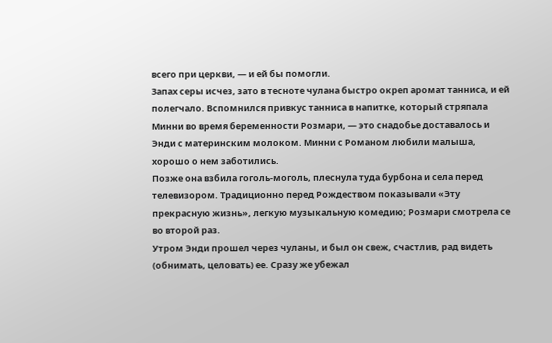всего при церкви, — и ей бы помогли.
Запах серы исчез, зато в тесноте чулана быстро окреп аромат танниса, и ей полегчало. Вспомнился привкус танниса в напитке, который стряпала Минни во время беременности Розмари, — это снадобье доставалось и Энди с материнским молоком. Минни с Романом любили малыша, хорошо о нем заботились.
Позже она взбила гоголь-моголь, плеснула туда бурбона и села перед телевизором. Традиционно перед Рождеством показывали «Эту прекрасную жизнь», легкую музыкальную комедию; Розмари смотрела се во второй раз.
Утром Энди прошел через чуланы, и был он свеж, счастлив, рад видеть (обнимать, целовать) ее. Сразу же убежал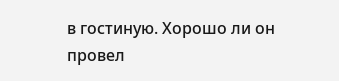в гостиную. Хорошо ли он провел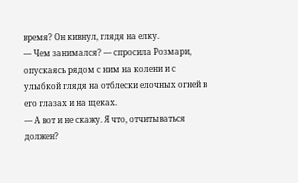время? Он кивнул, глядя на елку.
— Чем занимался? — спросила Розмари, опускаясь рядом с ним на колени и с улыбкой глядя на отблески елочных огней в его глазах и на щеках.
— А вот и не скажу. Я что, отчитываться должен?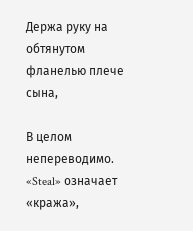Держа руку на обтянутом фланелью плече сына,

В целом непереводимо. «Steal» означает «кража»,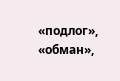«подлог», «обман»,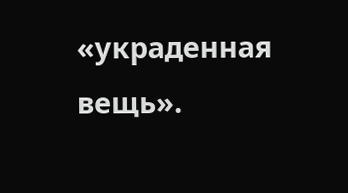«украденная вещь».